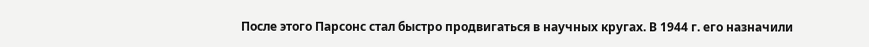После этого Парсонс стал быстро продвигаться в научных кругах. В 1944 г. его назначили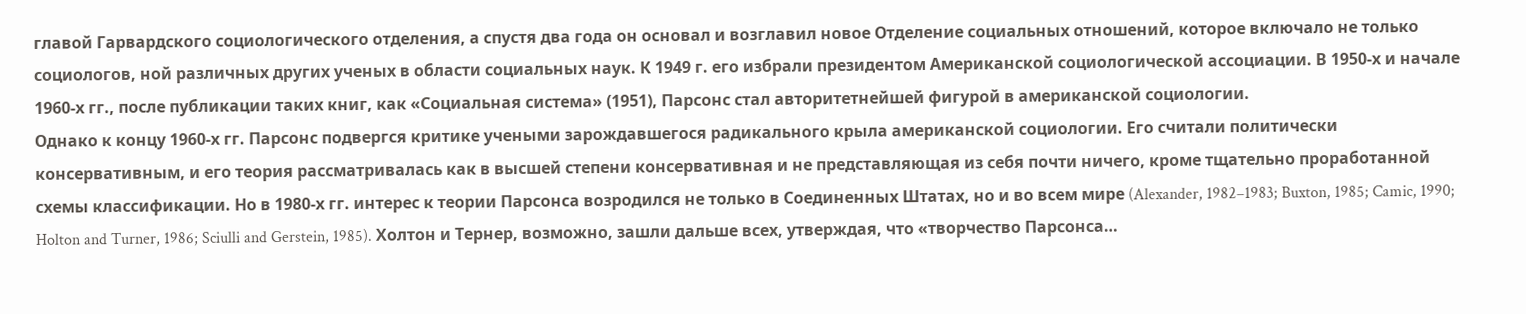главой Гарвардского социологического отделения, а спустя два года он основал и возглавил новое Отделение социальных отношений, которое включало не только социологов, ной различных других ученых в области социальных наук. К 1949 г. его избрали президентом Американской социологической ассоциации. В 1950-х и начале 1960-х гг., после публикации таких книг, как «Социальная система» (1951), Парсонс стал авторитетнейшей фигурой в американской социологии.
Однако к концу 1960-х гг. Парсонс подвергся критике учеными зарождавшегося радикального крыла американской социологии. Его считали политически консервативным, и его теория рассматривалась как в высшей степени консервативная и не представляющая из себя почти ничего, кроме тщательно проработанной схемы классификации. Но в 1980-х гг. интерес к теории Парсонса возродился не только в Соединенных Штатах, но и во всем мире (Alexander, 1982–1983; Buxton, 1985; Camic, 1990; Holton and Turner, 1986; Sciulli and Gerstein, 1985). Холтон и Тернер, возможно, зашли дальше всех, утверждая, что «творчество Парсонса…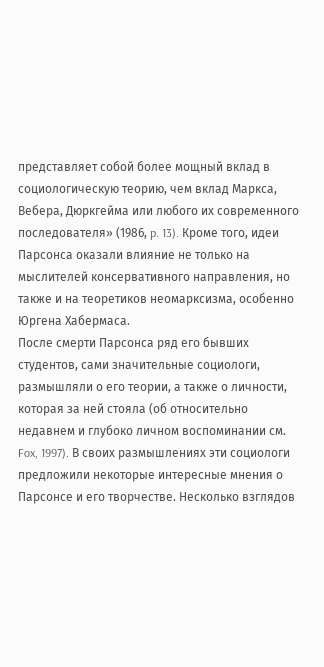представляет собой более мощный вклад в социологическую теорию, чем вклад Маркса, Вебера, Дюркгейма или любого их современного последователя» (1986, p. 13). Кроме того, идеи Парсонса оказали влияние не только на мыслителей консервативного направления, но также и на теоретиков неомарксизма, особенно Юргена Хабермаса.
После смерти Парсонса ряд его бывших студентов, сами значительные социологи, размышляли о его теории, а также о личности, которая за ней стояла (об относительно недавнем и глубоко личном воспоминании см. Fox, 1997). В своих размышлениях эти социологи предложили некоторые интересные мнения о Парсонсе и его творчестве. Несколько взглядов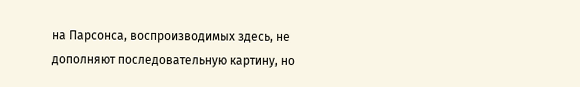на Парсонса, воспроизводимых здесь, не дополняют последовательную картину, но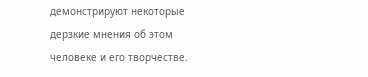демонстрируют некоторые дерзкие мнения об этом человеке и его творчестве.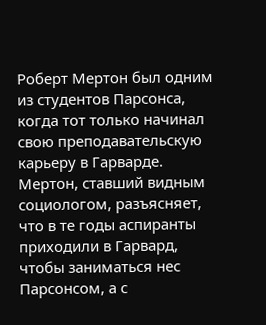Роберт Мертон был одним из студентов Парсонса, когда тот только начинал свою преподавательскую карьеру в Гарварде. Мертон, ставший видным социологом, разъясняет, что в те годы аспиранты приходили в Гарвард, чтобы заниматься нес Парсонсом, а с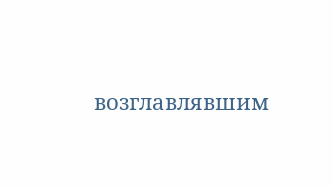возглавлявшим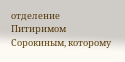отделение Питиримом Сорокиным, которому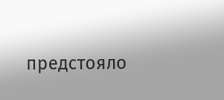предстояло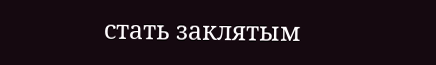стать заклятым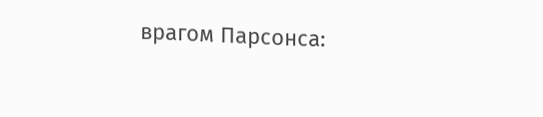врагом Парсонса: